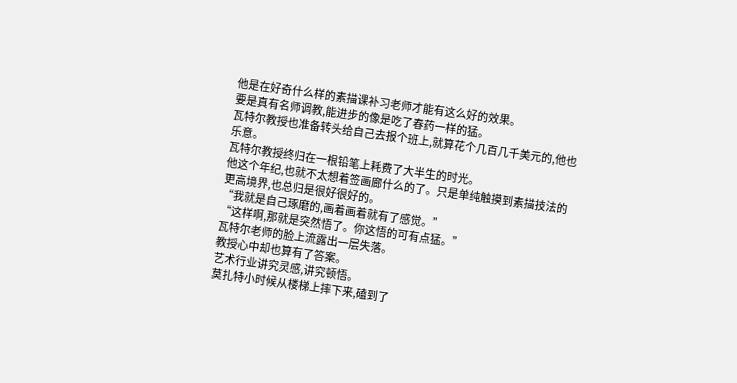他是在好奇什么样的素描课补习老师才能有这么好的效果。
要是真有名师调教,能进步的像是吃了春药一样的猛。
瓦特尔教授也准备转头给自己去报个班上,就算花个几百几千美元的,他也乐意。
瓦特尔教授终归在一根铅笔上耗费了大半生的时光。
他这个年纪,也就不太想着签画廊什么的了。只是单纯触摸到素描技法的更高境界,也总归是很好很好的。
“我就是自己琢磨的,画着画着就有了感觉。”
“这样啊,那就是突然悟了。你这悟的可有点猛。”
瓦特尔老师的脸上流露出一层失落。
教授心中却也算有了答案。
艺术行业讲究灵感,讲究顿悟。
莫扎特小时候从楼梯上摔下来,磕到了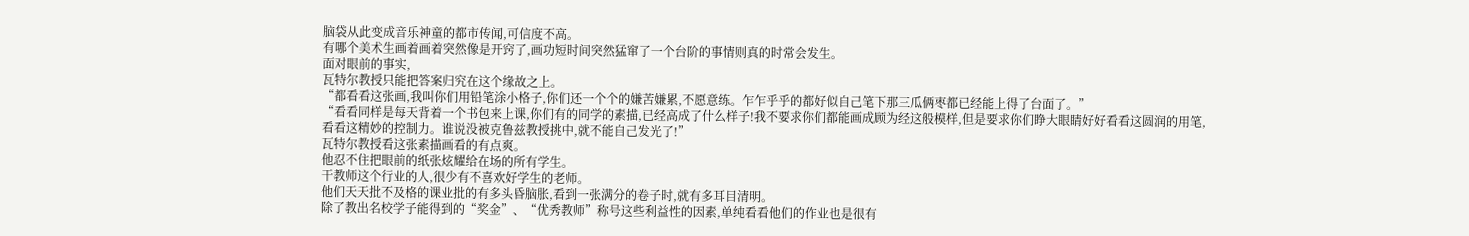脑袋从此变成音乐神童的都市传闻,可信度不高。
有哪个美术生画着画着突然像是开窍了,画功短时间突然猛窜了一个台阶的事情则真的时常会发生。
面对眼前的事实,
瓦特尔教授只能把答案归究在这个缘故之上。
“都看看这张画,我叫你们用铅笔涂小格子,你们还一个个的嫌苦嫌累,不愿意练。乍乍乎乎的都好似自己笔下那三瓜俩枣都已经能上得了台面了。”
“看看同样是每天背着一个书包来上课,你们有的同学的素描,已经高成了什么样子!我不要求你们都能画成顾为经这般模样,但是要求你们睁大眼睛好好看看这圆润的用笔,看看这精妙的控制力。谁说没被克鲁兹教授挑中,就不能自己发光了!”
瓦特尔教授看这张素描画看的有点爽。
他忍不住把眼前的纸张炫耀给在场的所有学生。
干教师这个行业的人,很少有不喜欢好学生的老师。
他们天天批不及格的课业批的有多头昏脑胀,看到一张满分的卷子时,就有多耳目清明。
除了教出名校学子能得到的“奖金”、“优秀教师”称号这些利益性的因素,单纯看看他们的作业也是很有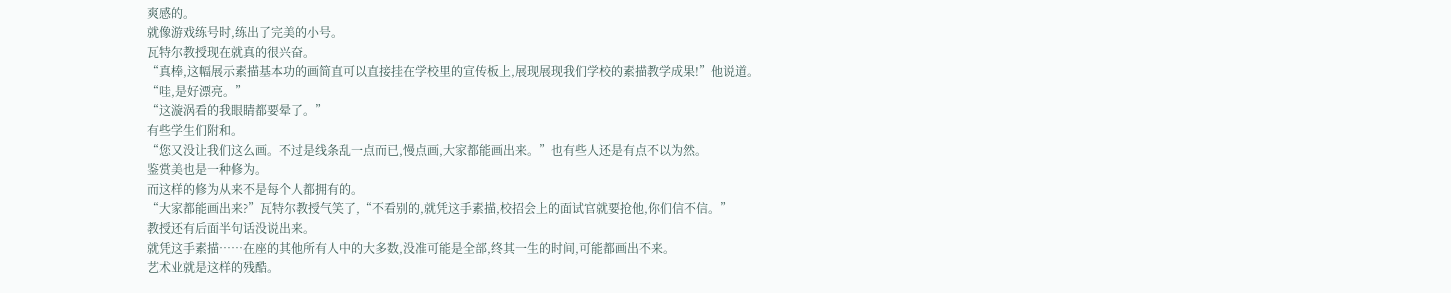爽感的。
就像游戏练号时,练出了完美的小号。
瓦特尔教授现在就真的很兴奋。
“真棒,这幅展示素描基本功的画简直可以直接挂在学校里的宣传板上,展现展现我们学校的素描教学成果!”他说道。
“哇,是好漂亮。”
“这漩涡看的我眼睛都要晕了。”
有些学生们附和。
“您又没让我们这么画。不过是线条乱一点而已,慢点画,大家都能画出来。”也有些人还是有点不以为然。
鉴赏美也是一种修为。
而这样的修为从来不是每个人都拥有的。
“大家都能画出来?”瓦特尔教授气笑了,“不看别的,就凭这手素描,校招会上的面试官就要抢他,你们信不信。”
教授还有后面半句话没说出来。
就凭这手素描……在座的其他所有人中的大多数,没准可能是全部,终其一生的时间,可能都画出不来。
艺术业就是这样的残酷。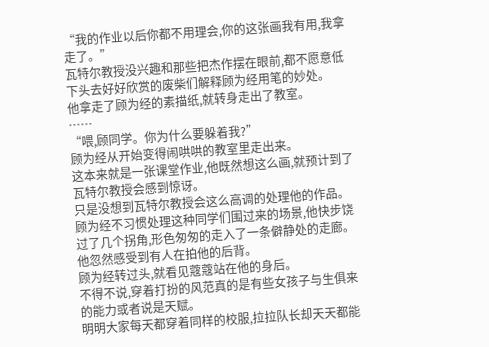“我的作业以后你都不用理会,你的这张画我有用,我拿走了。”
瓦特尔教授没兴趣和那些把杰作摆在眼前,都不愿意低下头去好好欣赏的废柴们解释顾为经用笔的妙处。
他拿走了顾为经的素描纸,就转身走出了教室。
……
“喂,顾同学。你为什么要躲着我?”
顾为经从开始变得闹哄哄的教室里走出来。
这本来就是一张课堂作业,他既然想这么画,就预计到了瓦特尔教授会感到惊讶。
只是没想到瓦特尔教授会这么高调的处理他的作品。
顾为经不习惯处理这种同学们围过来的场景,他快步饶过了几个拐角,形色匆匆的走入了一条僻静处的走廊。
他忽然感受到有人在拍他的后背。
顾为经转过头,就看见蔻蔻站在他的身后。
不得不说,穿着打扮的风范真的是有些女孩子与生俱来的能力或者说是天赋。
明明大家每天都穿着同样的校服,拉拉队长却天天都能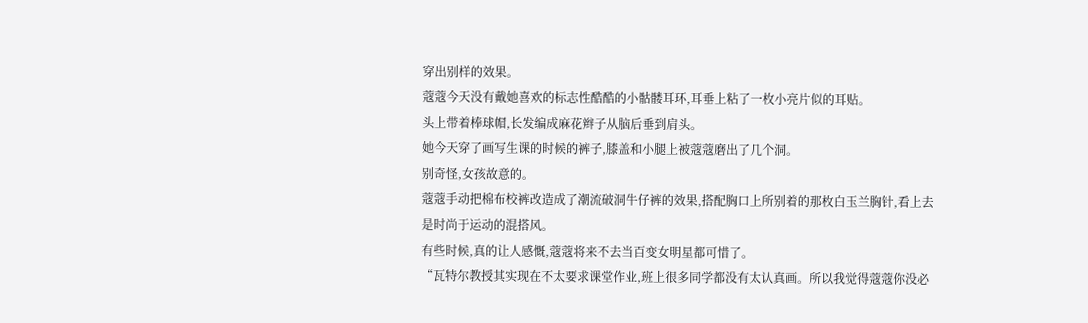穿出别样的效果。
蔻蔻今天没有戴她喜欢的标志性酷酷的小骷髅耳环,耳垂上粘了一枚小亮片似的耳贴。
头上带着棒球帽,长发编成麻花辫子从脑后垂到肩头。
她今天穿了画写生课的时候的裤子,膝盖和小腿上被蔻蔻磨出了几个洞。
别奇怪,女孩故意的。
蔻蔻手动把棉布校裤改造成了潮流破洞牛仔裤的效果,搭配胸口上所别着的那枚白玉兰胸针,看上去是时尚于运动的混搭风。
有些时候,真的让人感慨,蔻蔻将来不去当百变女明星都可惜了。
“瓦特尔教授其实现在不太要求课堂作业,班上很多同学都没有太认真画。所以我觉得蔻蔻你没必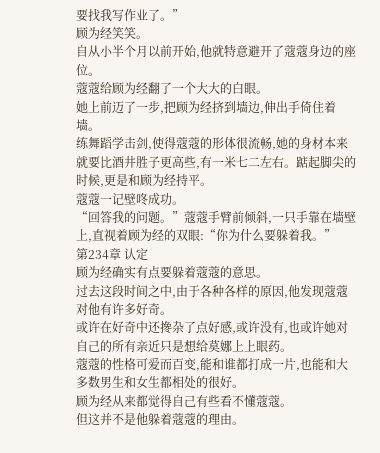要找我写作业了。”
顾为经笑笑。
自从小半个月以前开始,他就特意避开了蔻蔻身边的座位。
蔻蔻给顾为经翻了一个大大的白眼。
她上前迈了一步,把顾为经挤到墙边,伸出手倚住着墙。
练舞蹈学击剑,使得蔻蔻的形体很流畅,她的身材本来就要比酒井胜子更高些,有一米七二左右。踮起脚尖的时候,更是和顾为经持平。
蔻蔻一记壁咚成功。
“回答我的问题。”蔻蔻手臂前倾斜,一只手靠在墙壁上,直视着顾为经的双眼:“你为什么要躲着我。”
第234章 认定
顾为经确实有点要躲着蔻蔻的意思。
过去这段时间之中,由于各种各样的原因,他发现蔻蔻对他有许多好奇。
或许在好奇中还搀杂了点好感,或许没有,也或许她对自己的所有亲近只是想给莫娜上上眼药。
蔻蔻的性格可爱而百变,能和谁都打成一片,也能和大多数男生和女生都相处的很好。
顾为经从来都觉得自己有些看不懂蔻蔻。
但这并不是他躲着蔻蔻的理由。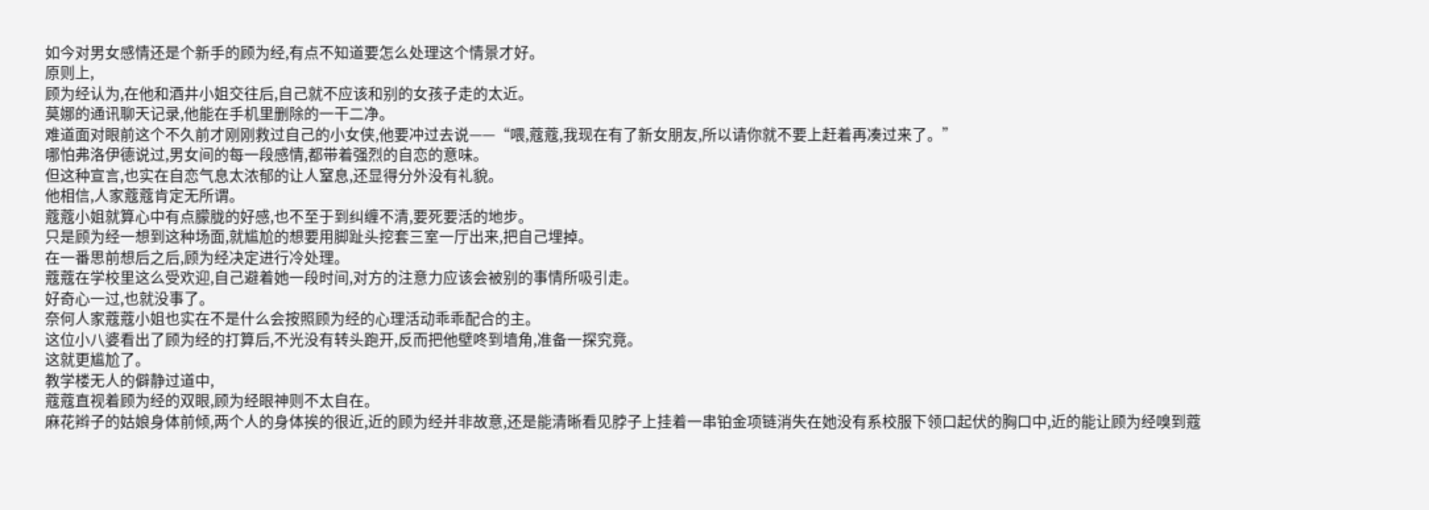如今对男女感情还是个新手的顾为经,有点不知道要怎么处理这个情景才好。
原则上,
顾为经认为,在他和酒井小姐交往后,自己就不应该和别的女孩子走的太近。
莫娜的通讯聊天记录,他能在手机里删除的一干二净。
难道面对眼前这个不久前才刚刚救过自己的小女侠,他要冲过去说——“喂,蔻蔻,我现在有了新女朋友,所以请你就不要上赶着再凑过来了。”
哪怕弗洛伊德说过,男女间的每一段感情,都带着强烈的自恋的意味。
但这种宣言,也实在自恋气息太浓郁的让人窒息,还显得分外没有礼貌。
他相信,人家蔻蔻肯定无所谓。
蔻蔻小姐就算心中有点朦胧的好感,也不至于到纠缠不清,要死要活的地步。
只是顾为经一想到这种场面,就尴尬的想要用脚趾头挖套三室一厅出来,把自己埋掉。
在一番思前想后之后,顾为经决定进行冷处理。
蔻蔻在学校里这么受欢迎,自己避着她一段时间,对方的注意力应该会被别的事情所吸引走。
好奇心一过,也就没事了。
奈何人家蔻蔻小姐也实在不是什么会按照顾为经的心理活动乖乖配合的主。
这位小八婆看出了顾为经的打算后,不光没有转头跑开,反而把他壁咚到墙角,准备一探究竟。
这就更尴尬了。
教学楼无人的僻静过道中,
蔻蔻直视着顾为经的双眼,顾为经眼神则不太自在。
麻花辫子的姑娘身体前倾,两个人的身体挨的很近,近的顾为经并非故意,还是能清晰看见脖子上挂着一串铂金项链消失在她没有系校服下领口起伏的胸口中,近的能让顾为经嗅到蔻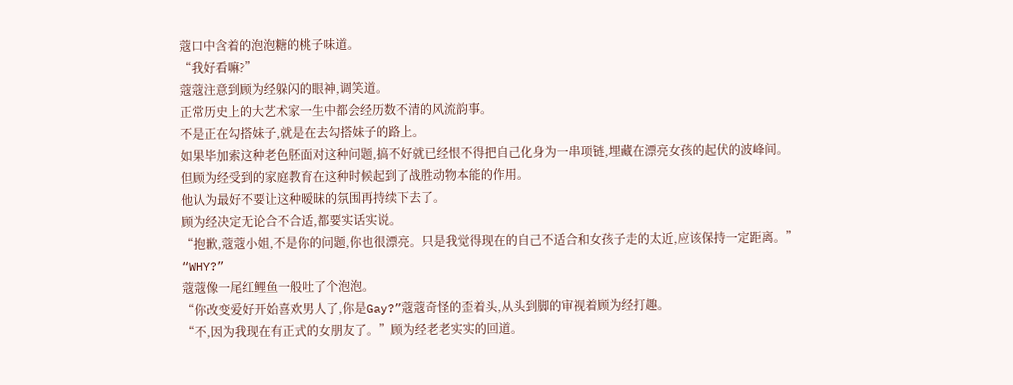蔻口中含着的泡泡糖的桃子味道。
“我好看嘛?”
蔻蔻注意到顾为经躲闪的眼神,调笑道。
正常历史上的大艺术家一生中都会经历数不清的风流韵事。
不是正在勾搭妹子,就是在去勾搭妹子的路上。
如果毕加索这种老色胚面对这种问题,搞不好就已经恨不得把自己化身为一串项链,埋藏在漂亮女孩的起伏的波峰间。
但顾为经受到的家庭教育在这种时候起到了战胜动物本能的作用。
他认为最好不要让这种暧昧的氛围再持续下去了。
顾为经决定无论合不合适,都要实话实说。
“抱歉,蔻蔻小姐,不是你的问题,你也很漂亮。只是我觉得现在的自己不适合和女孩子走的太近,应该保持一定距离。”
“WHY?”
蔻蔻像一尾红鲤鱼一般吐了个泡泡。
“你改变爱好开始喜欢男人了,你是Gay?”蔻蔻奇怪的歪着头,从头到脚的审视着顾为经打趣。
“不,因为我现在有正式的女朋友了。”顾为经老老实实的回道。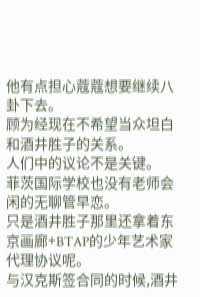他有点担心蔻蔻想要继续八卦下去。
顾为经现在不希望当众坦白和酒井胜子的关系。
人们中的议论不是关键。
菲茨国际学校也没有老师会闲的无聊管早恋。
只是酒井胜子那里还拿着东京画廊+BTAP的少年艺术家代理协议呢。
与汉克斯签合同的时候,酒井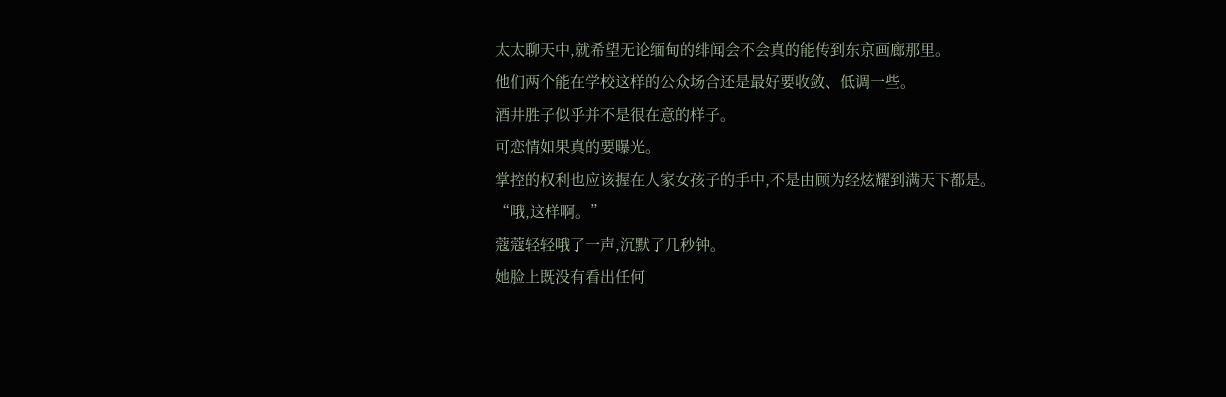太太聊天中,就希望无论缅甸的绯闻会不会真的能传到东京画廊那里。
他们两个能在学校这样的公众场合还是最好要收敛、低调一些。
酒井胜子似乎并不是很在意的样子。
可恋情如果真的要曝光。
掌控的权利也应该握在人家女孩子的手中,不是由顾为经炫耀到满天下都是。
“哦,这样啊。”
蔻蔻轻轻哦了一声,沉默了几秒钟。
她脸上既没有看出任何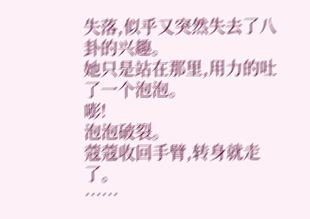失落,似乎又突然失去了八卦的兴趣。
她只是站在那里,用力的吐了一个泡泡。
嘭!
泡泡破裂。
蔻蔻收回手臂,转身就走了。
……